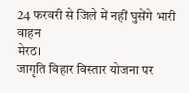24 फरवरी से जिले में नहीं घुसेंगे भारी वाहन
मेरठ।
जागृति विहार विस्तार योजना पर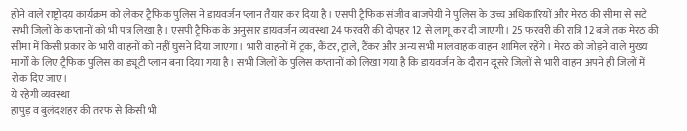होने वाले राष्ट्रोदय कार्यक्रम को लेकर ट्रैफिक पुलिस ने डायवर्जन प्लान तैयार कर दिया है। एसपी ट्रैफिक संजीव बाजपेयी ने पुलिस के उच्च अधिकारियों और मेरठ की सीमा से सटे सभी जिलों के कप्तानों को भी पत्र लिखा है। एसपी ट्रैफिक के अनुसार डायवर्जन व्यवस्था 24 फरवरी की दोपहर 12 से लागू कर दी जाएगी। 25 फरवरी की रात्रि 12 बजे तक मेरठ की सीमा में किसी प्रकार के भारी वाहनों को नहीं घुसने दिया जाएगा। भारी वाहनों में ट्रक, कैंटर, ट्राले, टैंकर और अन्य सभी मालवाहक वाहन शामिल रहेंगे। मेरठ को जोड़ने वाले मुख्य मार्गों के लिए ट्रैफिक पुलिस का ड्यूटी प्लान बना दिया गया है। सभी जिलों के पुलिस कप्तानों को लिखा गया है कि डायवर्जन के दौरान दूसरे जिलों से भारी वाहन अपने ही जिलों में रोक दिए जाए।
ये रहेगी व्यवस्था
हापुड़ व बुलंदशहर की तरफ से किसी भी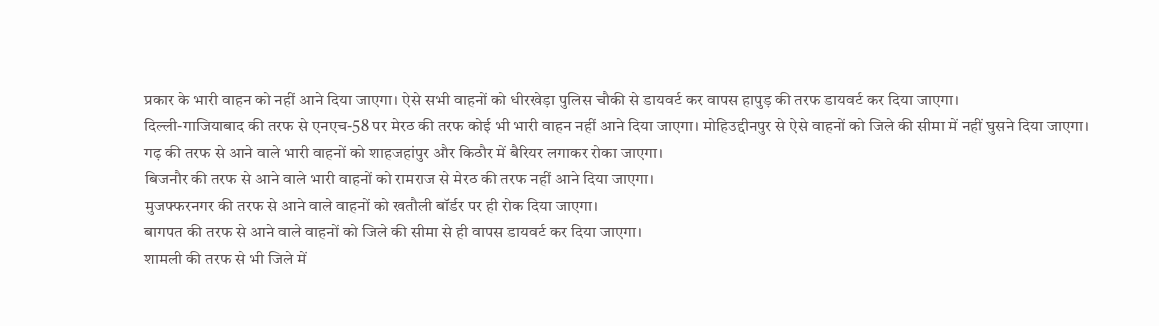प्रकार के भारी वाहन को नहीं आने दिया जाएगा। ऐसे सभी वाहनों को धीरखेड़ा पुलिस चौकी से डायवर्ट कर वापस हापुड़ की तरफ डायवर्ट कर दिया जाएगा।
दिल्ली-गाजियाबाद की तरफ से एनएच-58 पर मेरठ की तरफ कोई भी भारी वाहन नहीं आने दिया जाएगा। मोहिउद्दीनपुर से ऐसे वाहनों को जिले की सीमा में नहीं घुसने दिया जाएगा।
गढ़ की तरफ से आने वाले भारी वाहनों को शाहजहांपुर और किठौर में बैरियर लगाकर रोका जाएगा।
बिजनौर की तरफ से आने वाले भारी वाहनों को रामराज से मेरठ की तरफ नहीं आने दिया जाएगा।
मुजफ्फरनगर की तरफ से आने वाले वाहनों को खतौली बॉर्डर पर ही रोक दिया जाएगा।
बागपत की तरफ से आने वाले वाहनों को जिले की सीमा से ही वापस डायवर्ट कर दिया जाएगा।
शामली की तरफ से भी जिले में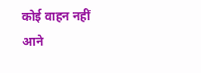कोई वाहन नहीं आने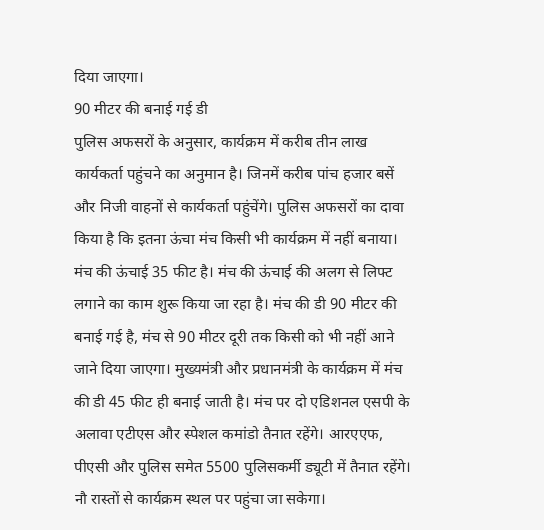दिया जाएगा।
90 मीटर की बनाई गई डी
पुलिस अफसरों के अनुसार, कार्यक्रम में करीब तीन लाख कार्यकर्ता पहुंचने का अनुमान है। जिनमें करीब पांच हजार बसें और निजी वाहनों से कार्यकर्ता पहुंचेंगे। पुलिस अफसरों का दावा किया है कि इतना ऊंचा मंच किसी भी कार्यक्रम में नहीं बनाया। मंच की ऊंचाई 35 फीट है। मंच की ऊंचाई की अलग से लिफ्ट लगाने का काम शुरू किया जा रहा है। मंच की डी 90 मीटर की बनाई गई है, मंच से 90 मीटर दूरी तक किसी को भी नहीं आने जाने दिया जाएगा। मुख्यमंत्री और प्रधानमंत्री के कार्यक्रम में मंच की डी 45 फीट ही बनाई जाती है। मंच पर दो एडिशनल एसपी के अलावा एटीएस और स्पेशल कमांडो तैनात रहेंगे। आरएएफ, पीएसी और पुलिस समेत 5500 पुलिसकर्मी ड्यूटी में तैनात रहेंगे। नौ रास्तों से कार्यक्रम स्थल पर पहुंचा जा सकेगा।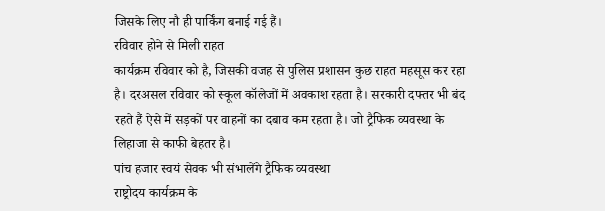जिसके लिए नौ ही पार्किंग बनाई गई हैं।
रविवार होने से मिली राहत
कार्यक्रम रविवार को है, जिसकी वजह से पुलिस प्रशासन कुछ राहत महसूस कर रहा है। दरअसल रविवार को स्कूल कॉलेजों में अवकाश रहता है। सरकारी दफ्तर भी बंद रहते हैं ऐसे में सड़कों पर वाहनों का दबाव कम रहता है। जो ट्रैफिक व्यवस्था के लिहाजा से काफी बेहतर है।
पांच हजार स्वयं सेवक भी संभालेंगे ट्रैफिक व्यवस्था
राष्ट्रोदय कार्यक्रम के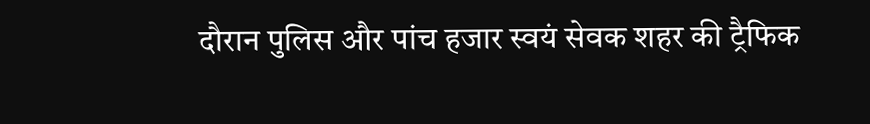दौरान पुलिस और पांच हजार स्वयं सेवक शहर की ट्रैफिक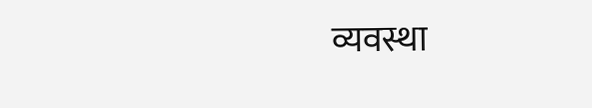व्यवस्था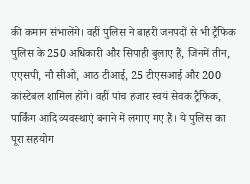की कमान संभालेंगे। वहीं पुलिस ने बाहरी जनपदों से भी ट्रैफिक पुलिस के 250 अधिकारी और सिपाही बुलाए हैं, जिनमें तीन, एएसपी, नौ सीओ, आठ टीआई, 25 टीएसआई और 200 कांस्टेबल शामिल होंगे। वहीं पांच हजार स्वयं सेवक ट्रैफिक, पार्किंग आदि व्यवस्थाएं बनाने में लगाए गए हैं। ये पुलिस का पूरा सहयोग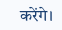करेंगे।